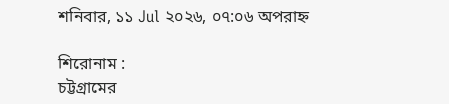শনিবার, ১১ Jul ২০২৬, ০৭:০৬ অপরাহ্ন

শিরোনাম :
চট্টগ্রামের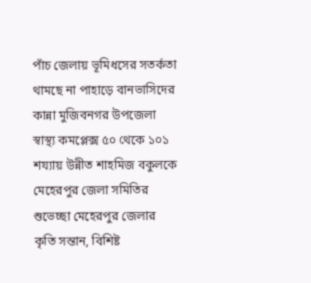পাঁচ জেলায় ভূমিধসের সতর্কতা থামছে না পাহাড়ে বানভাসিদের কান্না মুজিবনগর উপজেলা স্বাস্থ্য কমপ্লেক্স ৫০ থেকে ১০১ শয্যায় উন্নীত শাহমিজ বকুলকে মেহেরপুর জেলা সমিতির শুভেচ্ছা মেহেরপুর জেলার কৃতি সন্তান, বিশিষ্ট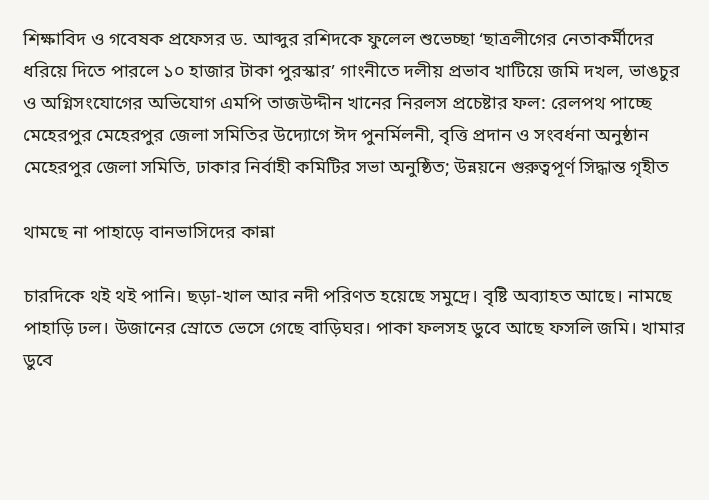শিক্ষাবিদ ও গবেষক প্রফেসর ড. আব্দুর রশিদকে ফুলেল শুভেচ্ছা ‘ছাত্রলীগের নেতাকর্মীদের ধরিয়ে দিতে পারলে ১০ হাজার টাকা পুরস্কার’ গাংনীতে দলীয় প্রভাব খাটিয়ে জমি দখল, ভাঙচুর ও অগ্নিসংযোগের অভিযোগ এমপি তাজউদ্দীন খানের নিরলস প্রচেষ্টার ফল: রেলপথ পাচ্ছে মেহেরপুর মেহেরপুর জেলা সমিতির উদ্যোগে ঈদ পুনর্মিলনী, বৃত্তি প্রদান ও সংবর্ধনা অনুষ্ঠান মেহেরপুর জেলা সমিতি, ঢাকার নির্বাহী কমিটির সভা অনুষ্ঠিত; উন্নয়নে গুরুত্বপূর্ণ সিদ্ধান্ত গৃহীত

থামছে না পাহাড়ে বানভাসিদের কান্না

চারদিকে থই থই পানি। ছড়া-খাল আর নদী পরিণত হয়েছে সমুদ্রে। বৃষ্টি অব্যাহত আছে। নামছে পাহাড়ি ঢল। উজানের স্রোতে ভেসে গেছে বাড়িঘর। পাকা ফলসহ ডুবে আছে ফসলি জমি। খামার ডুবে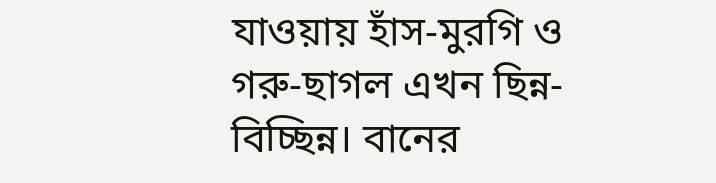যাওয়ায় হাঁস-মুরগি ও গরু-ছাগল এখন ছিন্ন-বিচ্ছিন্ন। বানের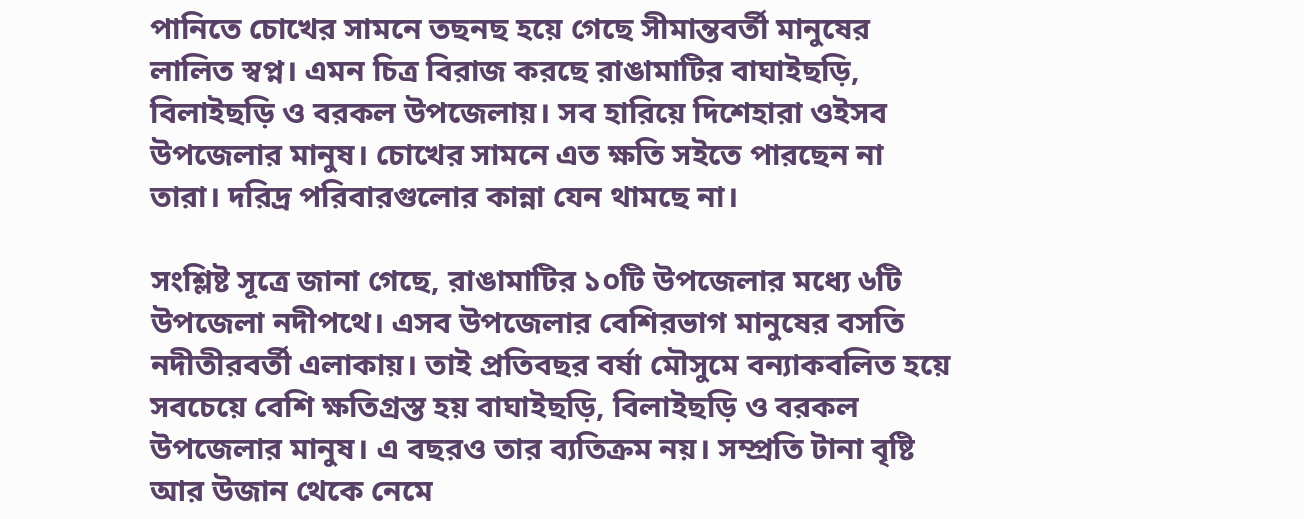পানিতে চোখের সামনে তছনছ হয়ে গেছে সীমান্তবর্তী মানুষের লালিত স্বপ্ন। এমন চিত্র বিরাজ করছে রাঙামাটির বাঘাইছড়ি, বিলাইছড়ি ও বরকল উপজেলায়। সব হারিয়ে দিশেহারা ওইসব উপজেলার মানুষ। চোখের সামনে এত ক্ষতি সইতে পারছেন না তারা। দরিদ্র পরিবারগুলোর কান্না যেন থামছে না।

সংশ্লিষ্ট সূত্রে জানা গেছে, রাঙামাটির ১০টি উপজেলার মধ্যে ৬টি উপজেলা নদীপথে। এসব উপজেলার বেশিরভাগ মানুষের বসতি নদীতীরবর্তী এলাকায়। তাই প্রতিবছর বর্ষা মৌসুমে বন্যাকবলিত হয়ে সবচেয়ে বেশি ক্ষতিগ্রস্ত হয় বাঘাইছড়ি, বিলাইছড়ি ও বরকল উপজেলার মানুষ। এ বছরও তার ব্যতিক্রম নয়। সম্প্রতি টানা বৃষ্টি আর উজান থেকে নেমে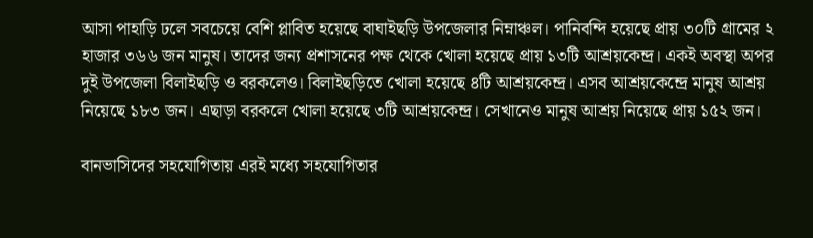আসা পাহাড়ি ঢলে সবচেয়ে বেশি প্লাবিত হয়েছে বাঘাইছড়ি উপজেলার নিম্নাঞ্চল। পানিবন্দি হয়েছে প্রায় ৩০টি গ্রামের ২ হাজার ৩৬৬ জন মানুষ। তাদের জন্য প্রশাসনের পক্ষ থেকে খোলা হয়েছে প্রায় ১৩টি আশ্রয়কেন্দ্র। একই অবস্থা অপর দুই উপজেলা বিলাইছড়ি ও বরকলেও। বিলাইছড়িতে খোলা হয়েছে ৪টি আশ্রয়কেন্দ্র। এসব আশ্রয়কেন্দ্রে মানুষ আশ্রয় নিয়েছে ১৮৩ জন। এছাড়া বরকলে খোলা হয়েছে ৩টি আশ্রয়কেন্দ্র। সেখানেও মানুষ আশ্রয় নিয়েছে প্রায় ১৫২ জন।

বানভাসিদের সহযোগিতায় এরই মধ্যে সহযোগিতার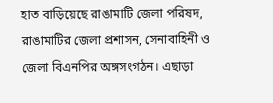হাত বাড়িয়েছে রাঙামাটি জেলা পরিষদ, রাঙামাটির জেলা প্রশাসন, সেনাবাহিনী ও জেলা বিএনপির অঙ্গসংগঠন। এছাড়া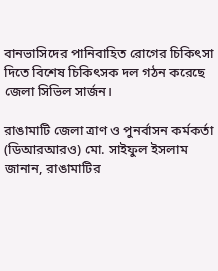বানভাসিদের পানিবাহিত রোগের চিকিৎসা দিতে বিশেষ চিকিৎসক দল গঠন করেছে জেলা সিভিল সার্জন।

রাঙামাটি জেলা ত্রাণ ও পুনর্বাসন কর্মকর্তা (ডিআরআরও) মো. সাইফুল ইসলাম জানান, রাঙামাটির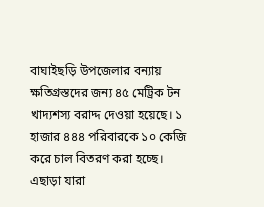বাঘাইছড়ি উপজেলার বন্যায় ক্ষতিগ্রস্তদের জন্য ৪৫ মেট্রিক টন খাদ্যশস্য বরাদ্দ দেওয়া হয়েছে। ১ হাজার ৪৪৪ পরিবারকে ১০ কেজি করে চাল বিতরণ করা হচ্ছে। এছাড়া যারা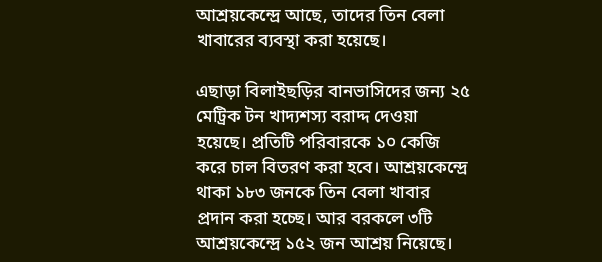আশ্রয়কেন্দ্রে আছে, তাদের তিন বেলা খাবারের ব্যবস্থা করা হয়েছে।

এছাড়া বিলাইছড়ির বানভাসিদের জন্য ২৫ মেট্রিক টন খাদ্যশস্য বরাদ্দ দেওয়া হয়েছে। প্রতিটি পরিবারকে ১০ কেজি করে চাল বিতরণ করা হবে। আশ্রয়কেন্দ্রে থাকা ১৮৩ জনকে তিন বেলা খাবার প্রদান করা হচ্ছে। আর বরকলে ৩টি আশ্রয়কেন্দ্রে ১৫২ জন আশ্রয় নিয়েছে।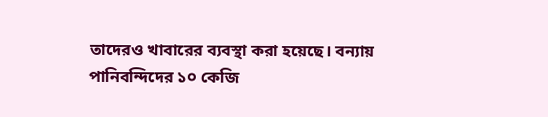তাদেরও খাবারের ব্যবস্থা করা হয়েছে। বন্যায় পানিবন্দিদের ১০ কেজি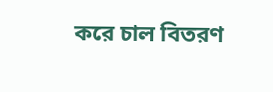করে চাল বিতরণ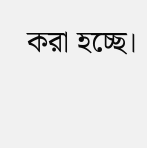করা হচ্ছে।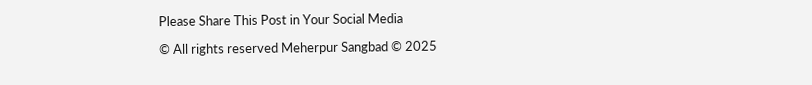Please Share This Post in Your Social Media

© All rights reserved Meherpur Sangbad © 2025